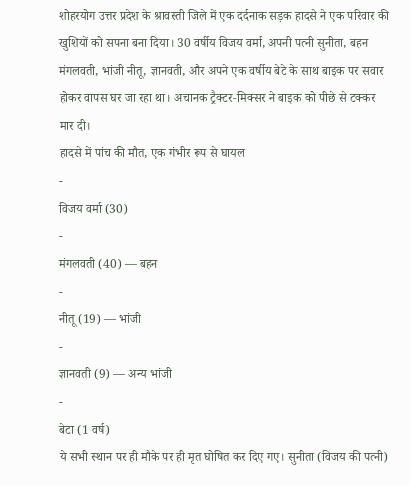शोहरयोग उत्तर प्रदेश के श्रावस्ती जिले में एक दर्दनाक सड़क हादसे ने एक परिवार की खुशियों को सपना बना दिया। 30 वर्षीय विजय वर्मा, अपनी पत्नी सुनीता, बहन मंगलवती, भांजी नीतू, ज्ञानवती, और अपने एक वर्षीय बेटे के साथ बाइक पर सवार होकर वापस घर जा रहा था। अचानक ट्रैक्टर‑मिक्सर ने बाइक को पीछे से टक्कर मार दी।
हादसे में पांच की मौत, एक गंभीर रूप से घायल
-
विजय वर्मा (30)
-
मंगलवती (40) — बहन
-
नीतू (19) — भांजी
-
ज्ञानवती (9) — अन्य भांजी
-
बेटा (1 वर्ष)
ये सभी स्थान पर ही मौके पर ही मृत घोषित कर दिए गए। सुनीता (विजय की पत्नी)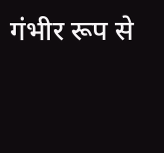गंभीर रूप से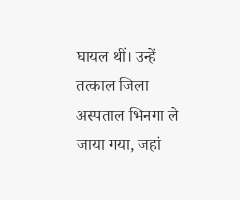घायल थीं। उन्हें तत्काल जिला अस्पताल भिनगा ले जाया गया, जहां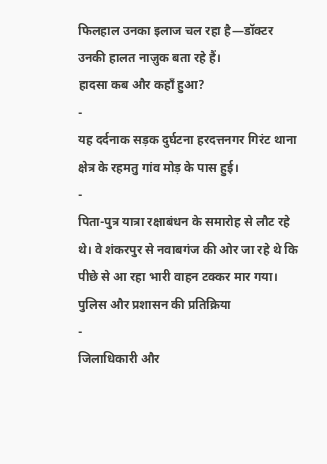फिलहाल उनका इलाज चल रहा है—डॉक्टर उनकी हालत नाज़ुक बता रहे हैं।
हादसा कब और कहाँ हुआ?
-
यह दर्दनाक सड़क दुर्घटना हरदत्तनगर गिरंट थाना क्षेत्र के रहमतु गांव मोड़ के पास हुई।
-
पिता-पुत्र यात्रा रक्षाबंधन के समारोह से लौट रहे थे। वे शंकरपुर से नवाबगंज की ओर जा रहे थे कि पीछे से आ रहा भारी वाहन टक्कर मार गया।
पुलिस और प्रशासन की प्रतिक्रिया
-
जिलाधिकारी और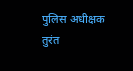पुलिस अधीक्षक तुरंत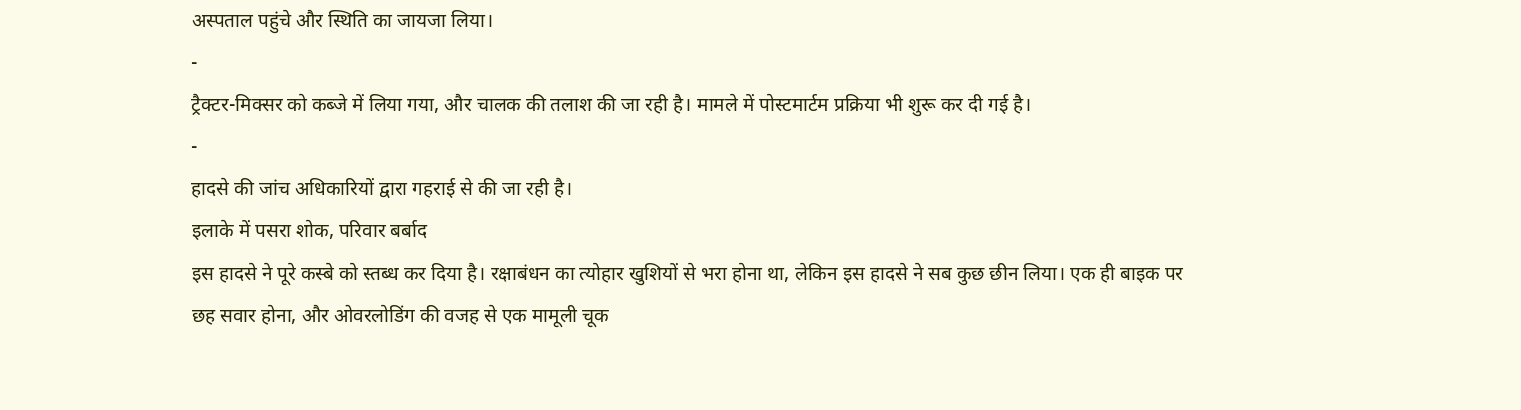अस्पताल पहुंचे और स्थिति का जायजा लिया।
-
ट्रैक्टर-मिक्सर को कब्जे में लिया गया, और चालक की तलाश की जा रही है। मामले में पोस्टमार्टम प्रक्रिया भी शुरू कर दी गई है।
-
हादसे की जांच अधिकारियों द्वारा गहराई से की जा रही है।
इलाके में पसरा शोक, परिवार बर्बाद
इस हादसे ने पूरे कस्बे को स्तब्ध कर दिया है। रक्षाबंधन का त्योहार खुशियों से भरा होना था, लेकिन इस हादसे ने सब कुछ छीन लिया। एक ही बाइक पर छह सवार होना, और ओवरलोडिंग की वजह से एक मामूली चूक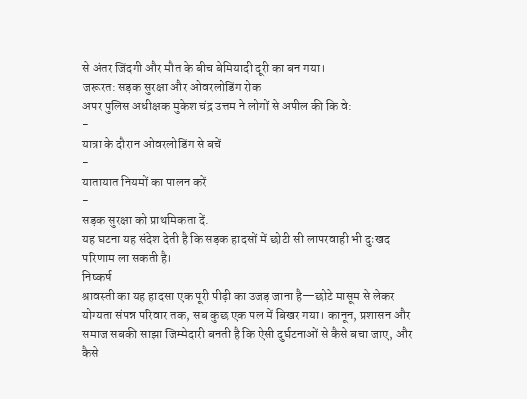से अंतर जिंदगी और मौत के बीच बेमियादी दूरी का बन गया।
जरूरत: सड़क सुरक्षा और ओवरलोडिंग रोक
अपर पुलिस अधीक्षक मुकेश चंद्र उत्तम ने लोगों से अपील की कि वे:
-
यात्रा के दौरान ओवरलोडिंग से बचें
-
यातायात नियमों का पालन करें
-
सड़क सुरक्षा को प्राथमिकता दें.
यह घटना यह संदेश देती है कि सड़क हादसों में छोटी सी लापरवाही भी दुःखद परिणाम ला सकती है।
निष्कर्ष
श्रावस्ती का यह हादसा एक पूरी पीढ़ी का उजड़ जाना है—छोटे मासूम से लेकर योग्यता संपन्न परिवार तक, सब कुछ एक पल में बिखर गया। कानून, प्रशासन और समाज सबकी साझा जिम्मेदारी बनती है कि ऐसी दुर्घटनाओं से कैसे बचा जाए, और कैसे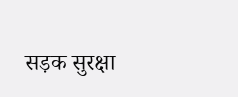सड़क सुरक्षा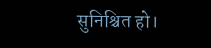सुनिश्चित हो।